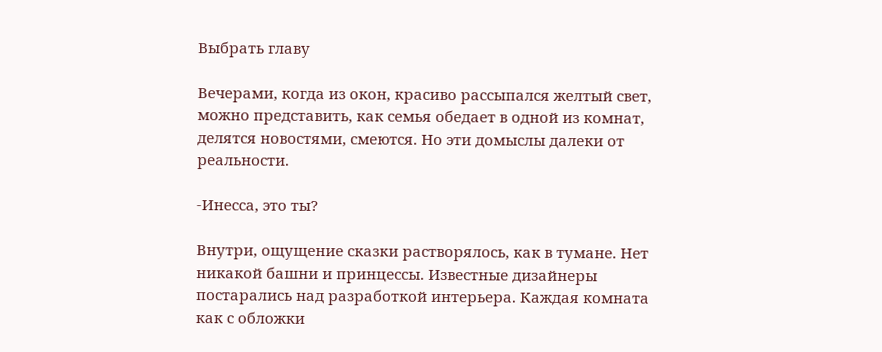Выбрать главу

Вечерами, когда из окон, красиво рассыпался желтый свет, можно представить, как семья обедает в одной из комнат, делятся новостями, смеются. Но эти домыслы далеки от реальности.

-Инесса, это ты?

Внутри, ощущение сказки растворялось, как в тумане. Нет никакой башни и принцессы. Известные дизайнеры постарались над разработкой интерьера. Каждая комната как с обложки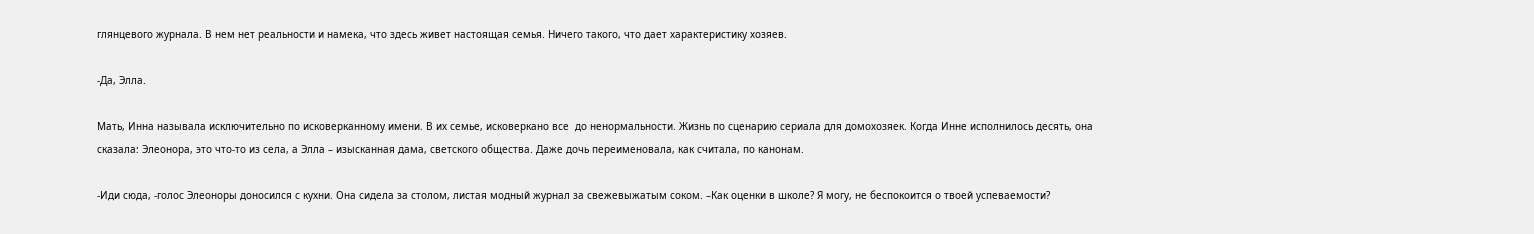глянцевого журнала. В нем нет реальности и намека, что здесь живет настоящая семья. Ничего такого, что дает характеристику хозяев.

-Да, Элла.

Мать, Инна называла исключительно по исковерканному имени. В их семье, исковеркано все  до ненормальности. Жизнь по сценарию сериала для домохозяек. Когда Инне исполнилось десять, она сказала: Элеонора, это что-то из села, а Элла – изысканная дама, светского общества. Даже дочь переименовала, как считала, по канонам.

-Иди сюда, -голос Элеоноры доносился с кухни. Она сидела за столом, листая модный журнал за свежевыжатым соком. –Как оценки в школе? Я могу, не беспокоится о твоей успеваемости?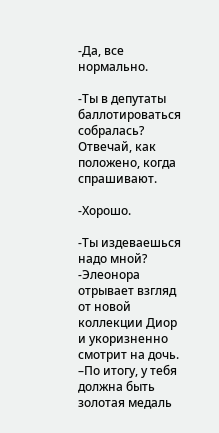-Да, все нормально.

-Ты в депутаты баллотироваться собралась? Отвечай, как положено, когда спрашивают.

-Хорошо.

-Ты издеваешься надо мной? -Элеонора отрывает взгляд от новой коллекции Диор и укоризненно смотрит на дочь. –По итогу, у тебя должна быть золотая медаль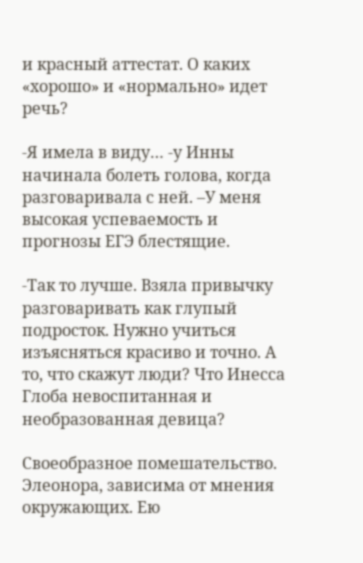и красный аттестат. О каких «хорошо» и «нормально» идет речь?

-Я имела в виду… -у Инны начинала болеть голова, когда разговаривала с ней. –У меня высокая успеваемость и прогнозы ЕГЭ блестящие.

-Так то лучше. Взяла привычку разговаривать как глупый подросток. Нужно учиться изъясняться красиво и точно. А то, что скажут люди? Что Инесса Глоба невоспитанная и необразованная девица?

Своеобразное помешательство. Элеонора, зависима от мнения окружающих. Ею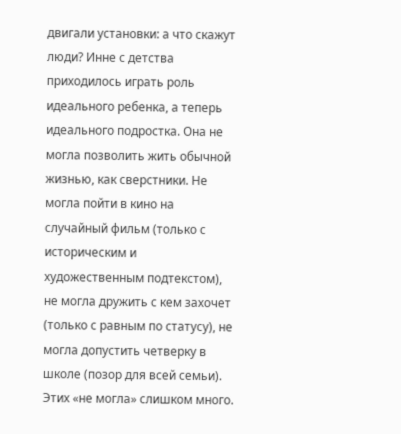двигали установки: а что скажут люди? Инне с детства приходилось играть роль идеального ребенка, а теперь идеального подростка. Она не могла позволить жить обычной жизнью, как сверстники. Не могла пойти в кино на случайный фильм (только с историческим и художественным подтекстом), не могла дружить с кем захочет (только с равным по статусу), не могла допустить четверку в школе (позор для всей семьи). Этих «не могла» слишком много.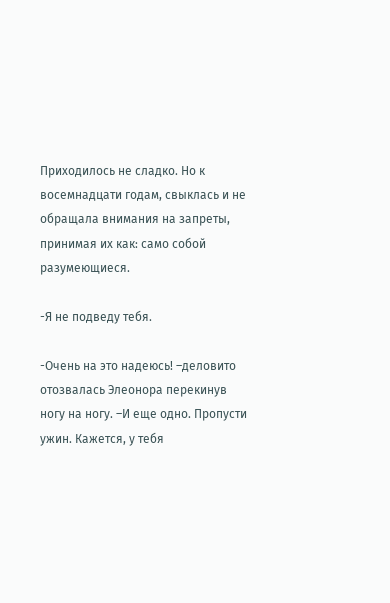Приходилось не сладко. Но к восемнадцати годам, свыклась и не обращала внимания на запреты, принимая их как: само собой разумеющиеся.

-Я не подведу тебя.

-Очень на это надеюсь! –деловито отозвалась Элеонора перекинув ногу на ногу. –И еще одно. Пропусти ужин. Кажется, у тебя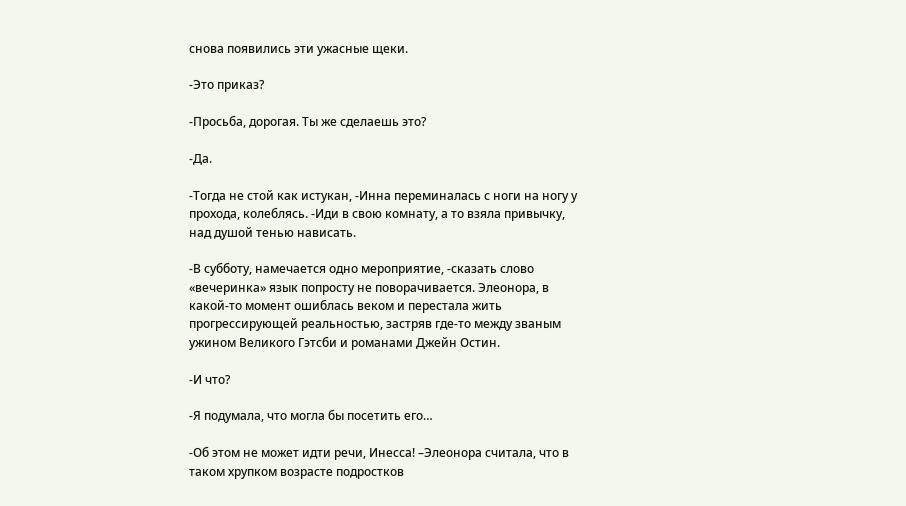снова появились эти ужасные щеки.

-Это приказ?

-Просьба, дорогая. Ты же сделаешь это?

-Да.

-Тогда не стой как истукан, -Инна переминалась с ноги на ногу у прохода, колеблясь. -Иди в свою комнату, а то взяла привычку, над душой тенью нависать.

-В субботу, намечается одно мероприятие, -сказать слово «вечеринка» язык попросту не поворачивается. Элеонора, в какой-то момент ошиблась веком и перестала жить прогрессирующей реальностью, застряв где-то между званым ужином Великого Гэтсби и романами Джейн Остин.

-И что?

-Я подумала, что могла бы посетить его…

-Об этом не может идти речи, Инесса! –Элеонора считала, что в таком хрупком возрасте подростков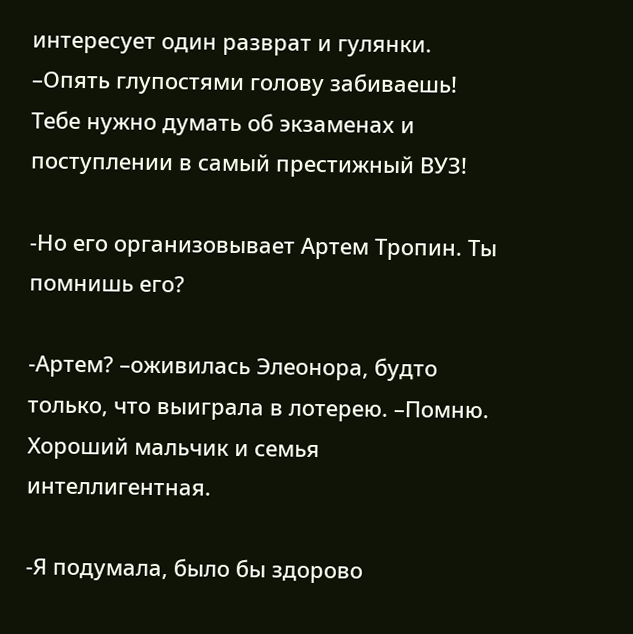интересует один разврат и гулянки. –Опять глупостями голову забиваешь! Тебе нужно думать об экзаменах и поступлении в самый престижный ВУЗ!

-Но его организовывает Артем Тропин. Ты помнишь его?

-Артем? –оживилась Элеонора, будто только, что выиграла в лотерею. –Помню. Хороший мальчик и семья интеллигентная.

-Я подумала, было бы здорово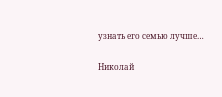узнать его семью лучше…

Николай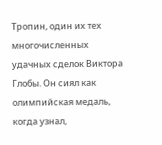Тропин, один их тех многочисленных удачных сделок Виктора Глобы. Он сиял как олимпийская медаль, когда узнал,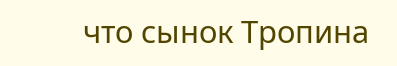что сынок Тропина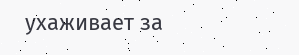ухаживает за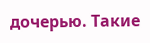дочерью. Такие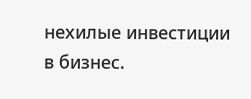нехилые инвестиции в бизнес.